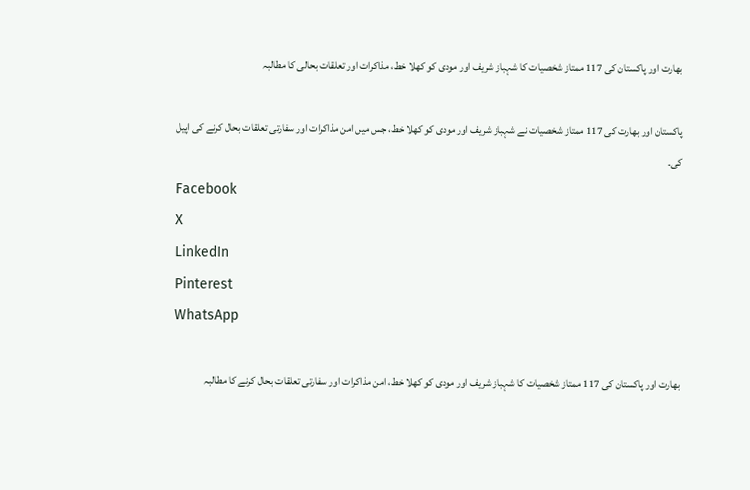بھارت اور پاکستان کی 117 ممتاز شخصیات کا شہباز شریف اور مودی کو کھلا خط، مذاکرات اور تعلقات بحالی کا مطالبہ

پاکستان اور بھارت کی 117 ممتاز شخصیات نے شہباز شریف اور مودی کو کھلا خط، جس میں امن مذاکرات اور سفارتی تعلقات بحال کرنے کی اپیل کی۔
Facebook
X
LinkedIn
Pinterest
WhatsApp

بھارت اور پاکستان کی 117 ممتاز شخصیات کا شہباز شریف اور مودی کو کھلا خط، امن مذاکرات اور سفارتی تعلقات بحال کرنے کا مطالبہ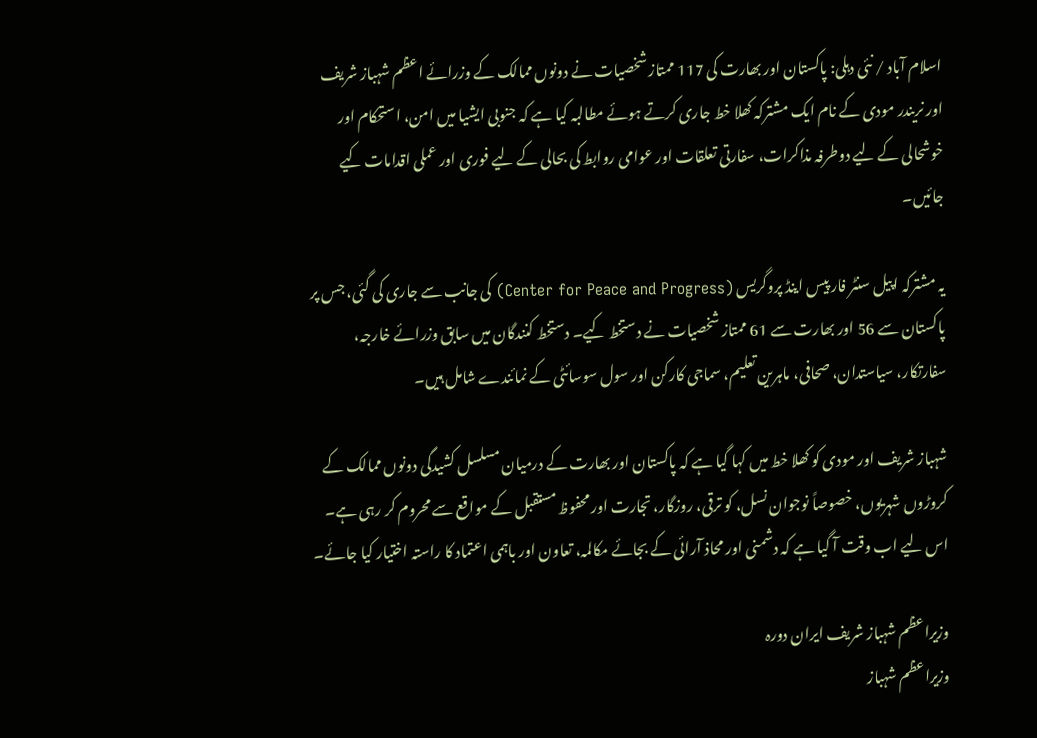اسلام آباد / نئی دہلی: پاکستان اور بھارت کی 117 ممتاز شخصیات نے دونوں ممالک کے وزرائے اعظم شہباز شریف اور نریندر مودی کے نام ایک مشترکہ کھلا خط جاری کرتے ہوئے مطالبہ کیا ہے کہ جنوبی ایشیا میں امن، استحکام اور خوشحالی کے لیے دوطرفہ مذاکرات، سفارتی تعلقات اور عوامی روابط کی بحالی کے لیے فوری اور عملی اقدامات کیے جائیں۔

یہ مشترکہ اپیل سنٹر فار پیس اینڈ پروگریس (Center for Peace and Progress) کی جانب سے جاری کی گئی، جس پر پاکستان سے 56 اور بھارت سے 61 ممتاز شخصیات نے دستخط کیے۔ دستخط کنندگان میں سابق وزرائے خارجہ، سفارتکار، سیاستدان، صحافی، ماہرین تعلیم، سماجی کارکن اور سول سوسائٹی کے نمائندے شامل ہیں۔

شہباز شریف اور مودی کو کھلا خط میں کہا گیا ہے کہ پاکستان اور بھارت کے درمیان مسلسل کشیدگی دونوں ممالک کے کروڑوں شہریوں، خصوصاً نوجوان نسل، کو ترقی، روزگار، تجارت اور محفوظ مستقبل کے مواقع سے محروم کر رہی ہے۔ اس لیے اب وقت آ گیا ہے کہ دشمنی اور محاذ آرائی کے بجائے مکالمہ، تعاون اور باہمی اعتماد کا راستہ اختیار کیا جائے۔

وزیراعظم شہباز شریف ایران دورہ
وزیراعظم شہباز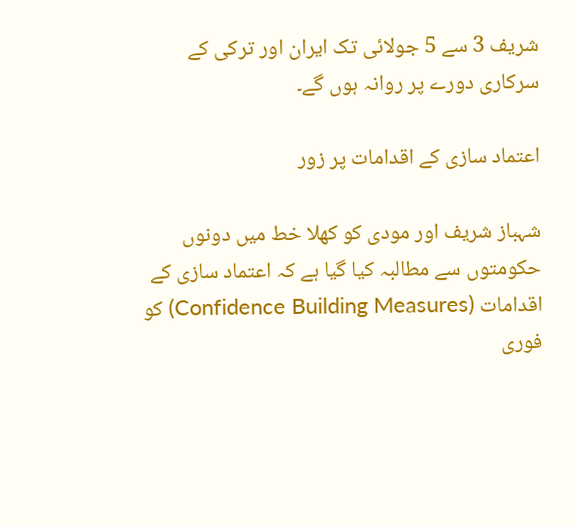شریف 3 سے 5 جولائی تک ایران اور ترکی کے سرکاری دورے پر روانہ ہوں گے۔

اعتماد سازی کے اقدامات پر زور

شہباز شریف اور مودی کو کھلا خط میں دونوں حکومتوں سے مطالبہ کیا گیا ہے کہ اعتماد سازی کے اقدامات (Confidence Building Measures) کو فوری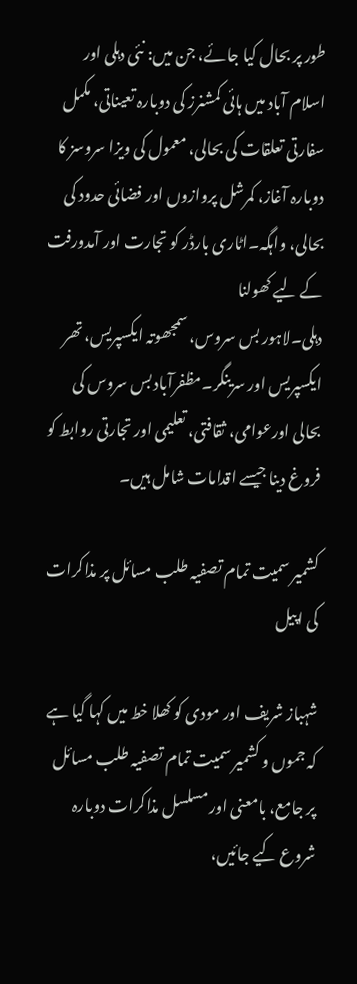طور پر بحال کیا جائے، جن میں: نئی دہلی اور اسلام آباد میں ہائی کمشنرز کی دوبارہ تعیناتی، مکمل سفارتی تعلقات کی بحالی، معمول کی ویزا سروسز کا دوبارہ آغاز، کمرشل پروازوں اور فضائی حدود کی بحالی، واہگہ۔اٹاری بارڈر کو تجارت اور آمدورفت کے لیے کھولنا
دہلی۔لاہور بس سروس، سمجھوتہ ایکسپریس، تھر ایکسپریس اور سرینگر۔مظفرآباد بس سروس کی بحالی اورعوامی، ثقافتی، تعلیمی اور تجارتی روابط کو فروغ دینا جیسے اقدامات شامل ہیں۔

کشمیر سمیت تمام تصفیہ طلب مسائل پر مذاکرات کی اپیل

شہباز شریف اور مودی کو کھلا خط میں کہا گیا ہے کہ جموں و کشمیر سمیت تمام تصفیہ طلب مسائل پر جامع، بامعنی اور مسلسل مذاکرات دوبارہ شروع کیے جائیں،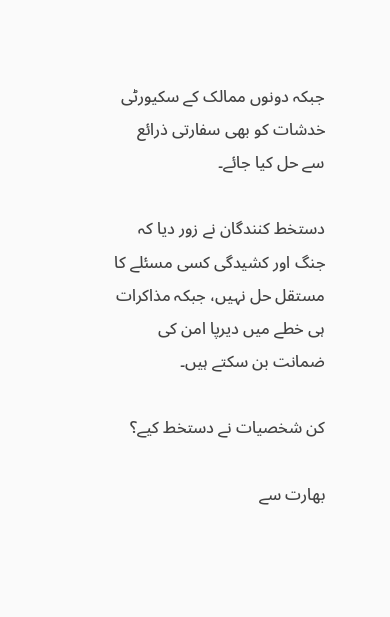جبکہ دونوں ممالک کے سکیورٹی خدشات کو بھی سفارتی ذرائع سے حل کیا جائے۔

دستخط کنندگان نے زور دیا کہ جنگ اور کشیدگی کسی مسئلے کا مستقل حل نہیں، جبکہ مذاکرات ہی خطے میں دیرپا امن کی ضمانت بن سکتے ہیں۔

کن شخصیات نے دستخط کیے؟

بھارت سے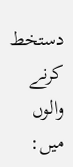دستخط کرنے والوں میں: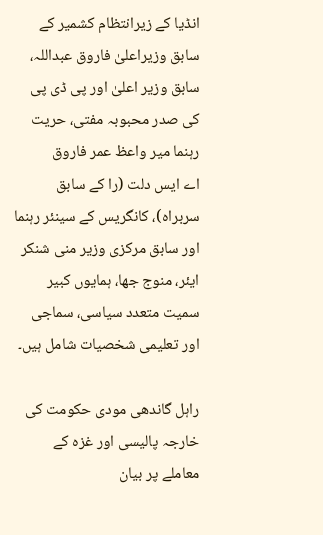انڈیا کے زیرانتظام کشمیر کے سابق وزیراعلیٰ فاروق عبداللہ، سابق وزیر اعلیٰ اور پی ڈی پی کی صدر محبوبہ مفتی، حریت رہنما میر واعظ عمر فاروق
اے ایس دلت (را کے سابق سربراہ)، کانگریس کے سینئر رہنما اور سابق مرکزی وزیر منی شنکر ایئر، منوج جھا، ہمایوں کبیر سمیت متعدد سیاسی، سماجی اور تعلیمی شخصیات شامل ہیں۔

راہل گاندھی مودی حکومت کی خارجہ پالیسی اور غزہ کے معاملے پر بیان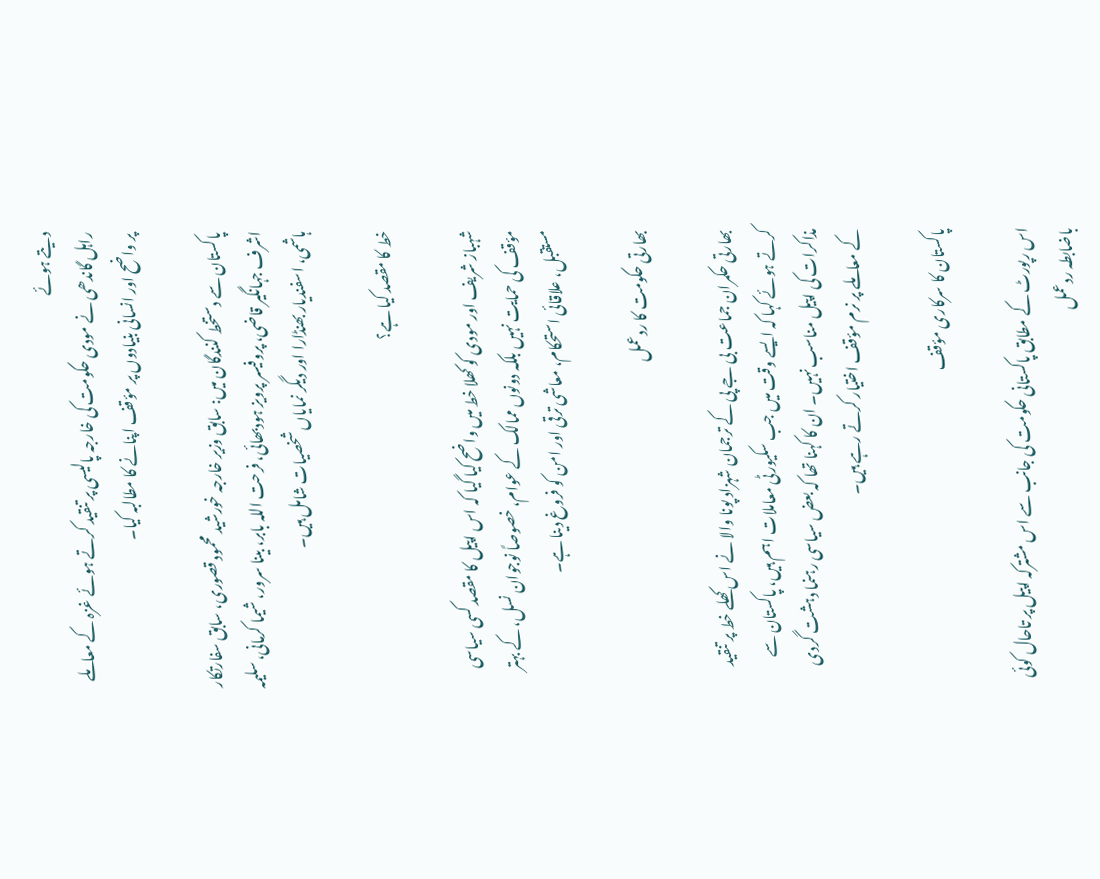دیتے ہوئے
راہل گاندھی نے مودی حکومت کی خارجہ پالیسی پر تنقید کرتے ہوئے غزہ کے معاملے پر واضح اور انسانی بنیادوں پر مؤقف اپنانے کا مطالبہ کیا۔

پاکستان سے دستخط کنندگان میں: سابق وزیر خارجہ خورشید محمود قصوری، سابق سفارتکار اشرف جہانگیر قاضی، پروفیسر پرویز ہودبھائی، فرحت اللہ بابر، بینا سرور، شیما کرمانی، سلیمہ ہاشمی، اسفندیار بھنڈارا اور دیگر نمایاں شخصیات شامل ہیں۔

خط کا مقصد کیا ہے؟

شہباز شریف اور مودی کو کھلا خط میں واضح کیا گیا کہ اس اپیل کا مقصد کسی سیاسی مؤقف کی حمایت نہیں بلکہ دونوں ممالک کے عوام، خصوصاً نوجوان نسل، کے بہتر مستقبل، علاقائی استحکام، معاشی ترقی اور امن کو فروغ دینا ہے۔

بھارتی حکومت کا ردعمل

بھارتی حکمران جماعت بی جے پی کے ترجمان شہزاد پونا والا نے اس کھلے خط پر تنقید کرتے ہوئے کہا کہ ایسے وقت میں جب سکیورٹی معاملات اہم ہیں، پاکستان سے مذاکرات کی اپیل مناسب نہیں۔ ان کا کہنا تھا کہ بعض سیاسی رہنما دہشت گردی کے معاملے پر نرم مؤقف اختیار کرتے رہے ہیں۔

پاکستان کا سرکاری مؤقف

اس رپورٹ کے مطابق پاکستانی حکومت کی جانب سے اس مشترکہ اپیل پر تاحال کوئی باضابطہ ردعمل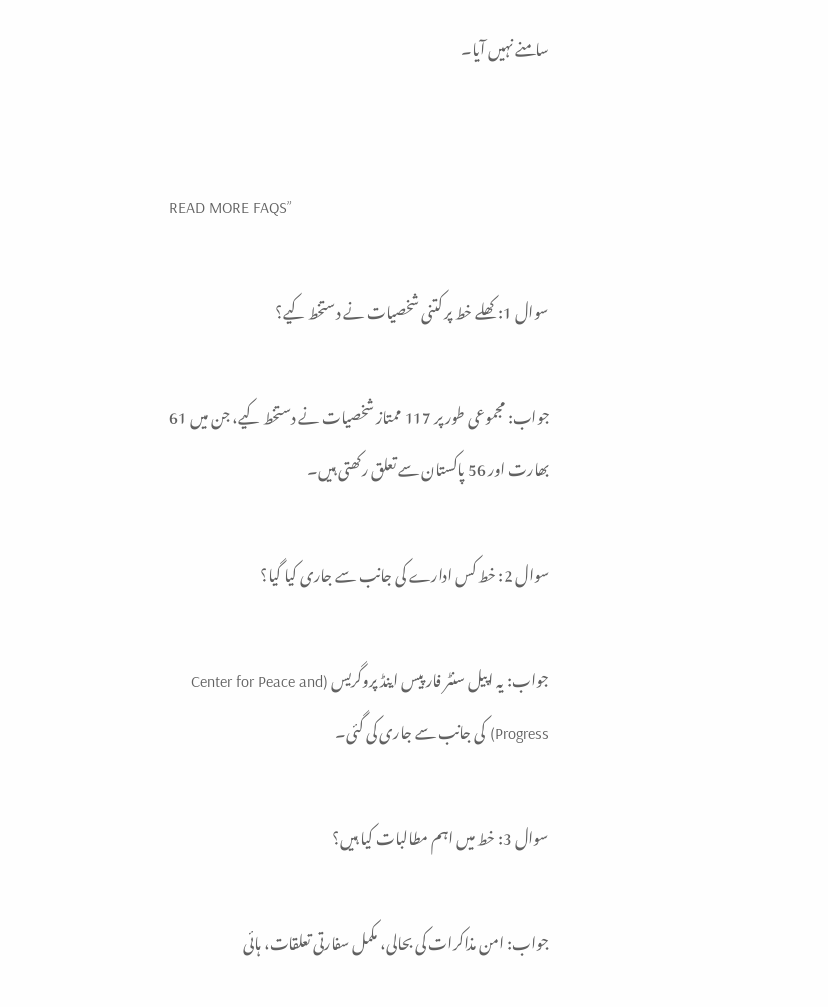سامنے نہیں آیا۔


READ MORE FAQS”

سوال 1: کھلے خط پر کتنی شخصیات نے دستخط کیے؟

جواب: مجموعی طور پر 117 ممتاز شخصیات نے دستخط کیے، جن میں 61 بھارت اور 56 پاکستان سے تعلق رکھتی ہیں۔

سوال 2: خط کس ادارے کی جانب سے جاری کیا گیا؟

جواب: یہ اپیل سنٹر فار پیس اینڈ پروگریس (Center for Peace and Progress) کی جانب سے جاری کی گئی۔

سوال 3: خط میں اہم مطالبات کیا ہیں؟

جواب: امن مذاکرات کی بحالی، مکمل سفارتی تعلقات، ہائی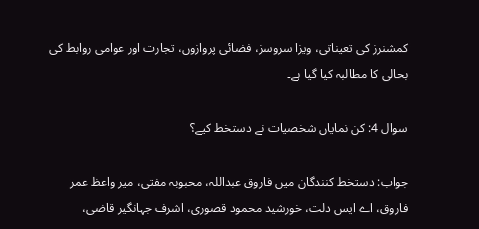کمشنرز کی تعیناتی، ویزا سروسز، فضائی پروازوں، تجارت اور عوامی روابط کی بحالی کا مطالبہ کیا گیا ہے۔

سوال 4: کن نمایاں شخصیات نے دستخط کیے؟

جواب: دستخط کنندگان میں فاروق عبداللہ، محبوبہ مفتی، میر واعظ عمر فاروق، اے ایس دلت، خورشید محمود قصوری، اشرف جہانگیر قاضی،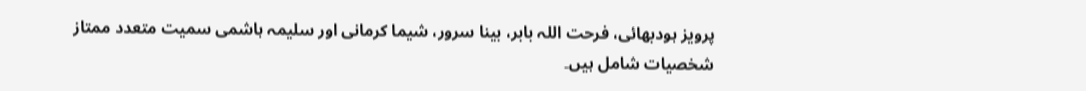پرویز ہودبھائی، فرحت اللہ بابر، بینا سرور، شیما کرمانی اور سلیمہ ہاشمی سمیت متعدد ممتاز شخصیات شامل ہیں۔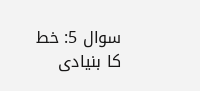سوال 5: خط کا بنیادی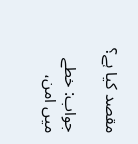مقصد کیا ہے؟

جواب: خطے میں امن،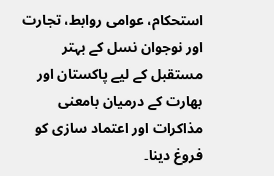استحکام، عوامی روابط، تجارت اور نوجوان نسل کے بہتر مستقبل کے لیے پاکستان اور بھارت کے درمیان بامعنی مذاکرات اور اعتماد سازی کو فروغ دینا۔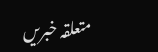متعلقہ خبریں